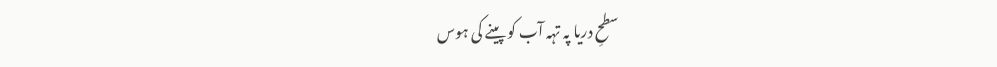سطحِ دریا پہ تہہ آب کو پینے کی ہوس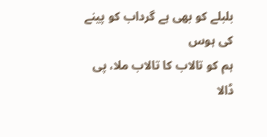بلبلے کو بھی ہے گرداب کو پینے کی ہوس
ہم کو تالاب کا تالاب ملا، پی ڈالا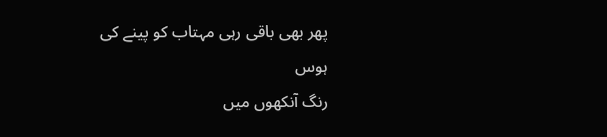پھر بھی باقی رہی مہتاب کو پینے کی ہوس
رنگ آنکھوں میں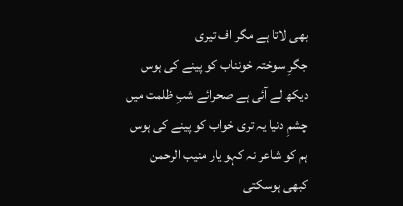بھی لاتا ہے مگر اف تیری
جگرِ سوختہ خونناب کو پینے کی ہوس
دیکھ لے آئی ہے صحرائے شبِ ظلمت میں
چشمِ دنیا یہ تری خواب کو پینے کی ہوس
ہم کو شاعر نہ کہو یار منیب الرحمن
کبھی ہوسکتی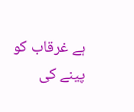ہے غرقاب کو پینے کی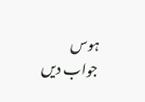ہوس
جواب دیں